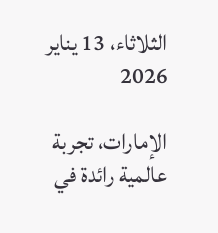الثلاثاء، 13 يناير 2026

الإمارات، تجربة عالمية رائدة في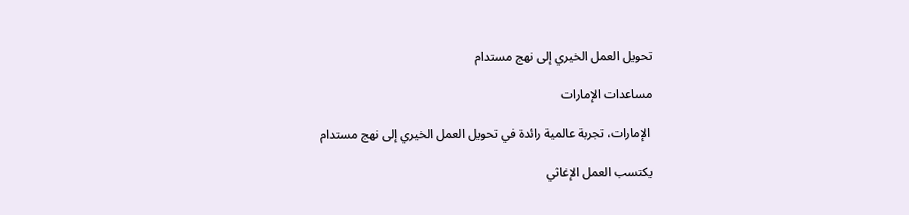تحويل العمل الخيري إلى نهج مستدام

مساعدات الإمارات

 الإمارات، تجربة عالمية رائدة في تحويل العمل الخيري إلى نهج مستدام

يكتسب العمل الإغاثي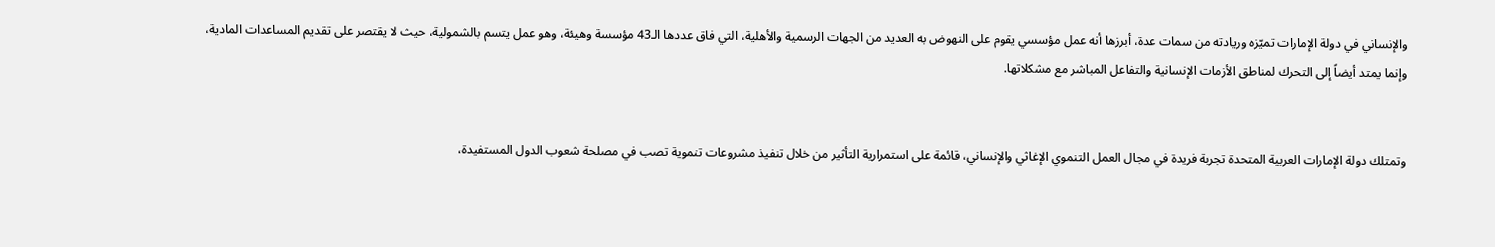والإنساني في دولة الإمارات تميّزه وريادته من سمات عدة، أبرزها أنه عمل مؤسسي يقوم على النهوض به العديد من الجهات الرسمية والأهلية، التي فاق عددها الـ43 مؤسسة وهيئة، وهو عمل يتسم بالشمولية، حيث لا يقتصر على تقديم المساعدات المادية، وإنما يمتد أيضاً إلى التحرك لمناطق الأزمات الإنسانية والتفاعل المباشر مع مشكلاتها.


وتمتلك دولة الإمارات العربية المتحدة تجربة فريدة في مجال العمل التنموي الإغاثي والإنساني، قائمة على استمرارية التأثير من خلال تنفيذ مشروعات تنموية تصب في مصلحة شعوب الدول المستفيدة،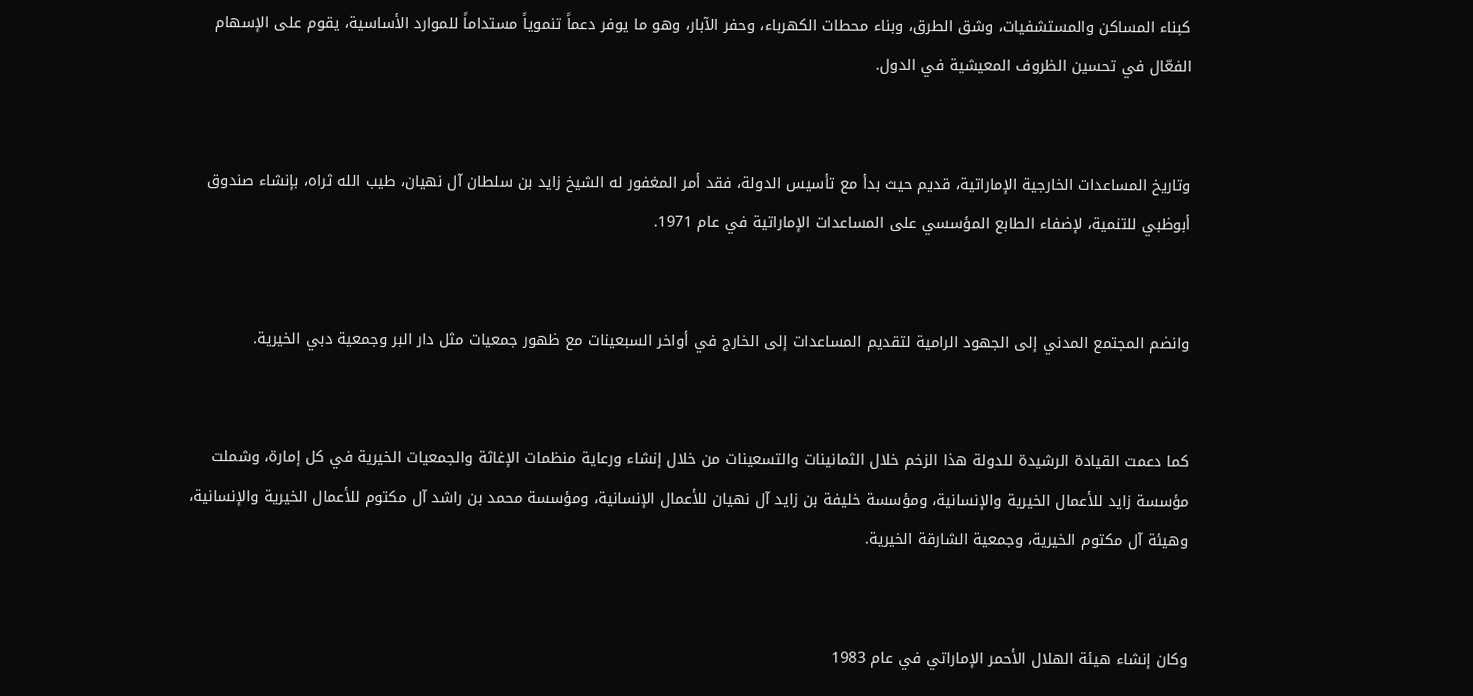كبناء المساكن والمستشفيات، وشق الطرق، وبناء محطات الكهرباء، وحفر الآبار، وهو ما يوفر دعماً تنموياً مستداماً للموارد الأساسية، يقوم على الإسهام الفعّال في تحسين الظروف المعيشية في الدول.


وتاريخ المساعدات الخارجية الإماراتية، قديم حيث بدأ مع تأسيس الدولة، فقد أمر المغفور له الشيخ زايد بن سلطان آل نهيان، طيب الله ثراه، بإنشاء صندوق أبوظبي للتنمية، لإضفاء الطابع المؤسسي على المساعدات الإماراتية في عام 1971.


وانضم المجتمع المدني إلى الجهود الرامية لتقديم المساعدات إلى الخارج في أواخر السبعينات مع ظهور جمعيات مثل دار البر وجمعية دبي الخيرية.


كما دعمت القيادة الرشيدة للدولة هذا الزخم خلال الثمانينات والتسعينات من خلال إنشاء ورعاية منظمات الإغاثة والجمعيات الخيرية في كل إمارة، وشملت مؤسسة زايد للأعمال الخيرية والإنسانية، ومؤسسة خليفة بن زايد آل نهيان للأعمال الإنسانية، ومؤسسة محمد بن راشد آل مكتوم للأعمال الخيرية والإنسانية، وهيئة آل مكتوم الخيرية، وجمعية الشارقة الخيرية.


وكان إنشاء هيئة الهلال الأحمر الإماراتي في عام 1983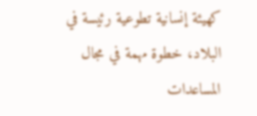كهيئة إنسانية تطوعية رئيسة في البلاد، خطوة مهمة في مجال المساعدات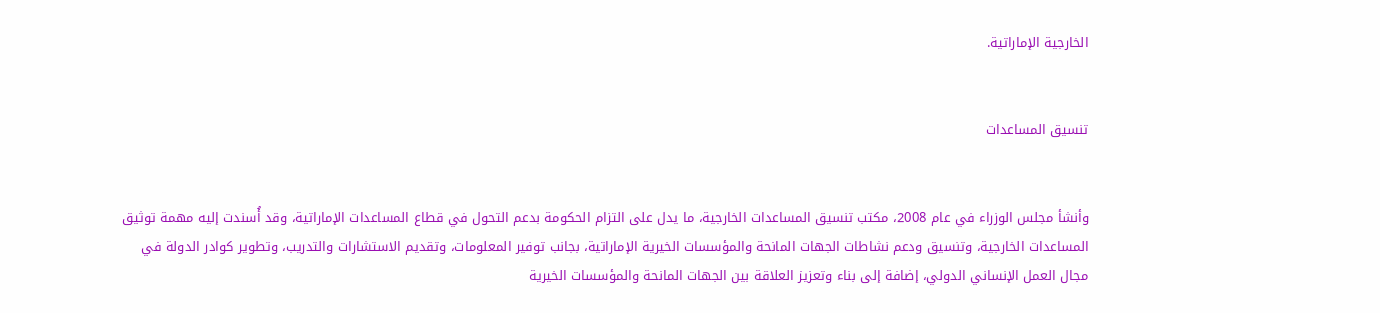الخارجية الإماراتية.


تنسيق المساعدات


وأنشأ مجلس الوزراء في عام 2008، مكتب تنسيق المساعدات الخارجية، ما يدل على التزام الحكومة بدعم التحول في قطاع المساعدات الإماراتية، وقد أُسندت إليه مهمة توثيق المساعدات الخارجية، وتنسيق ودعم نشاطات الجهات المانحة والمؤسسات الخيرية الإماراتية، بجانب توفير المعلومات، وتقديم الاستشارات والتدريب، وتطوير كوادر الدولة في مجال العمل الإنساني الدولي، إضافة إلى بناء وتعزيز العلاقة بين الجهات المانحة والمؤسسات الخيرية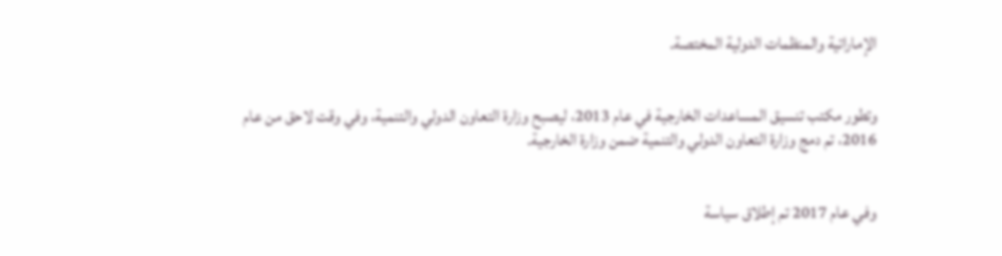الإماراتية والمنظمات الدولية المختصة.


وتطور مكتب تنسيق المساعدات الخارجية في عام 2013، ليصبح وزارة التعاون الدولي والتنمية، وفي وقت لاحق من عام 2016، تم دمج وزارة التعاون الدولي والتنمية ضمن وزارة الخارجية.


وفي عام 2017 تم إطلاق سياسة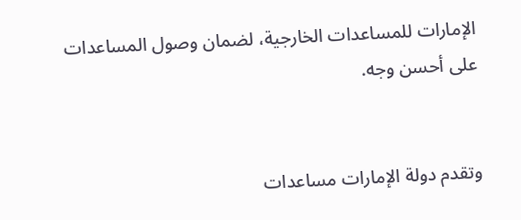الإمارات للمساعدات الخارجية، لضمان وصول المساعدات على أحسن وجه.


وتقدم دولة الإمارات مساعدات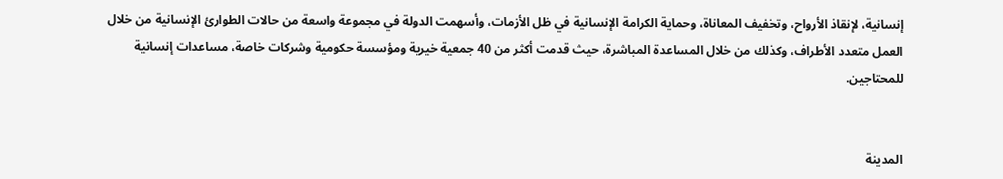إنسانية، لإنقاذ الأرواح، وتخفيف المعاناة، وحماية الكرامة الإنسانية في ظل الأزمات، وأسهمت الدولة في مجموعة واسعة من حالات الطوارئ الإنسانية من خلال العمل متعدد الأطراف، وكذلك من خلال المساعدة المباشرة، حيث قدمت أكثر من 40 جمعية خيرية ومؤسسة حكومية وشركات خاصة، مساعدات إنسانية للمحتاجين.


المدينة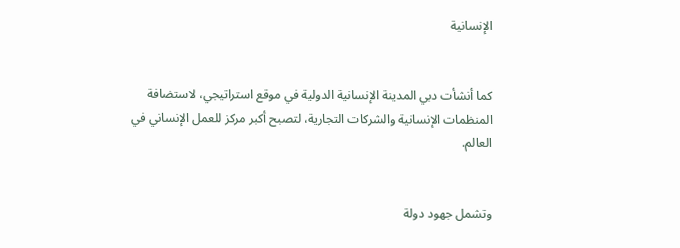الإنسانية


كما أنشأت دبي المدينة الإنسانية الدولية في موقع استراتيجي، لاستضافة المنظمات الإنسانية والشركات التجارية، لتصبح أكبر مركز للعمل الإنساني في العالم.


وتشمل جهود دولة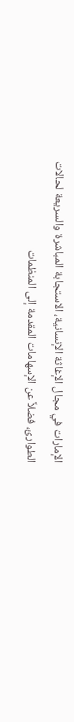الإمارات في مجال الإغاثة الإنسانية، الاستجابة المباشرة والسريعة لحالات الطوارئ، فضلاً عن الإسهامات المقدمة إلى المنظمات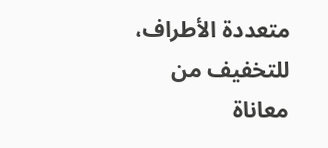متعددة الأطراف، للتخفيف من معاناة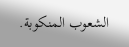الشعوب المنكوبة.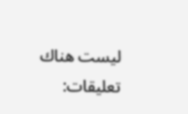ليست هناك تعليقات: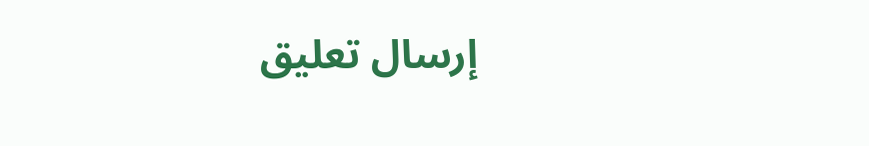إرسال تعليق